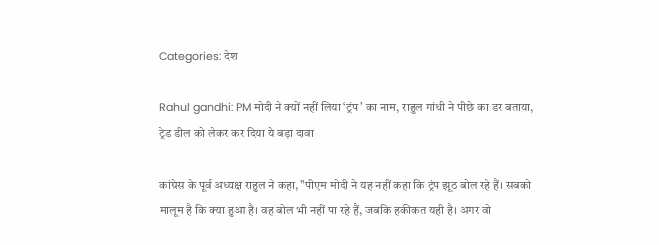Categories: देश

Rahul gandhi: PM मोदी ने क्यों नहीं लिया ‘ट्रंप’ का नाम, राहुल गांधी ने पीछे का डर बताया, ट्रेड डील को लेकर कर दिया ये बड़ा दावा

कांग्रेस के पूर्व अध्यक्ष राहुल ने कहा, "पीएम मोदी ने यह नहीं कहा कि ट्रंप झूठ बोल रहे हैं। सबको मालूम है कि क्या हुआ है। वह बोल भी नहीं पा रहे हैं, जबकि हकीकत यही है। अगर वो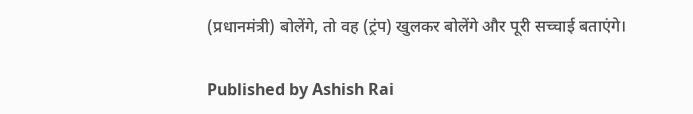(प्रधानमंत्री) बोलेंगे, तो वह (ट्रंप) खुलकर बोलेंगे और पूरी सच्चाई बताएंगे।

Published by Ashish Rai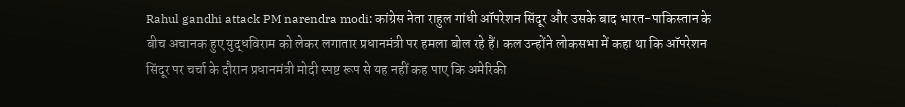Rahul gandhi attack PM narendra modi: कांग्रेस नेता राहुल गांधी ऑपरेशन सिंदूर और उसके बाद भारत-पाकिस्तान के बीच अचानक हुए युद्धविराम को लेकर लगातार प्रधानमंत्री पर हमला बोल रहे हैं। कल उन्होंने लोकसभा में कहा था कि ऑपरेशन सिंदूर पर चर्चा के दौरान प्रधानमंत्री मोदी स्पष्ट रूप से यह नहीं कह पाए कि अमेरिकी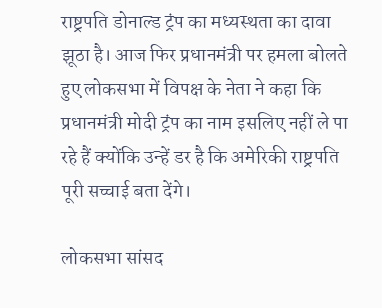राष्ट्रपति डोनाल्ड ट्रंप का मध्यस्थता का दावा झूठा है। आज फिर प्रधानमंत्री पर हमला बोलते हुए लोकसभा में विपक्ष के नेता ने कहा कि प्रधानमंत्री मोदी ट्रंप का नाम इसलिए नहीं ले पा रहे हैं क्योंकि उन्हें डर है कि अमेरिकी राष्ट्रपति पूरी सच्चाई बता देंगे।

लोकसभा सांसद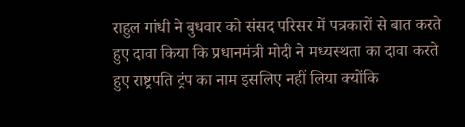राहुल गांधी ने बुधवार को संसद परिसर में पत्रकारों से बात करते हुए दावा किया कि प्रधानमंत्री मोदी ने मध्यस्थता का दावा करते हुए राष्ट्रपति ट्रंप का नाम इसलिए नहीं लिया क्योंकि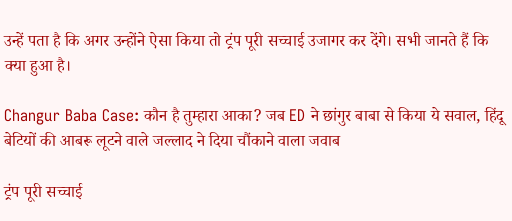उन्हें पता है कि अगर उन्होंने ऐसा किया तो ट्रंप पूरी सच्चाई उजागर कर देंगे। सभी जानते हैं कि क्या हुआ है।

Changur Baba Case: कौन है तुम्हारा आका? जब ED ने छांगुर बाबा से किया ये सवाल, हिंदू बेटियों की आबरू लूटने वाले जल्लाद ने दिया चौंकाने वाला जवाब

ट्रंप पूरी सच्चाई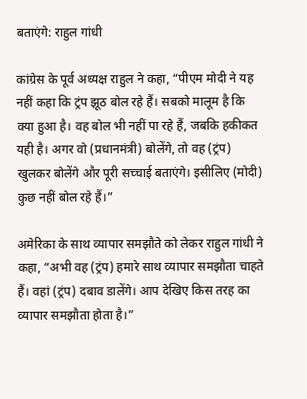बताएंगे: राहुल गांधी

कांग्रेस के पूर्व अध्यक्ष राहुल ने कहा, “पीएम मोदी ने यह नहीं कहा कि ट्रंप झूठ बोल रहे हैं। सबको मालूम है कि क्या हुआ है। वह बोल भी नहीं पा रहे हैं, जबकि हकीकत यही है। अगर वो (प्रधानमंत्री) बोलेंगे, तो वह (ट्रंप) खुलकर बोलेंगे और पूरी सच्चाई बताएंगे। इसीलिए (मोदी) कुछ नहीं बोल रहे हैं।”

अमेरिका के साथ व्यापार समझौते को लेकर राहुल गांधी ने कहा, “अभी वह (ट्रंप) हमारे साथ व्यापार समझौता चाहते हैं। वहां (ट्रंप) दबाव डालेंगे। आप देखिए किस तरह का व्यापार समझौता होता है।”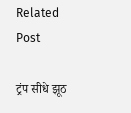Related Post

ट्रंप सीधे झूठ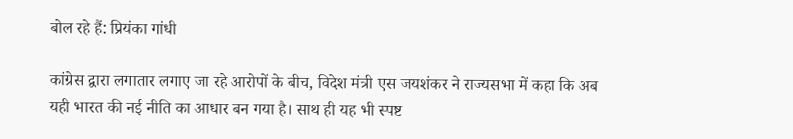बोल रहे हैं: प्रियंका गांधी

कांग्रेस द्वारा लगातार लगाए जा रहे आरोपों के बीच, विदेश मंत्री एस जयशंकर ने राज्यसभा में कहा कि अब यही भारत की नई नीति का आधार बन गया है। साथ ही यह भी स्पष्ट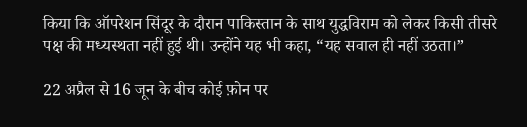किया कि ऑपरेशन सिंदूर के दौरान पाकिस्तान के साथ युद्धविराम को लेकर किसी तीसरे पक्ष की मध्यस्थता नहीं हुई थी। उन्होंने यह भी कहा, “यह सवाल ही नहीं उठता।”

22 अप्रैल से 16 जून के बीच कोई फ़ोन पर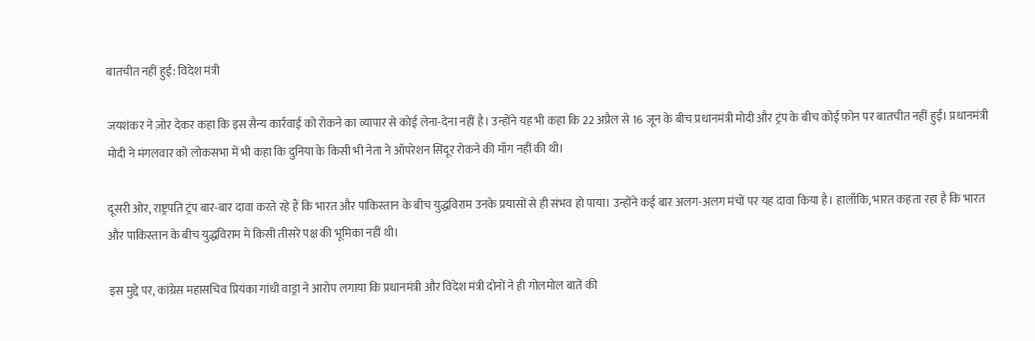बातचीत नहीं हुई: विदेश मंत्री

जयशंकर ने ज़ोर देकर कहा कि इस सैन्य कार्रवाई को रोकने का व्यापार से कोई लेना-देना नहीं है। उन्होंने यह भी कहा कि 22 अप्रैल से 16 जून के बीच प्रधानमंत्री मोदी और ट्रंप के बीच कोई फ़ोन पर बातचीत नहीं हुई। प्रधानमंत्री मोदी ने मंगलवार को लोकसभा में भी कहा कि दुनिया के किसी भी नेता ने ऑपरेशन सिंदूर रोकने की माँग नहीं की थी।

दूसरी ओर, राष्ट्रपति ट्रंप बार-बार दावा करते रहे हैं कि भारत और पाकिस्तान के बीच युद्धविराम उनके प्रयासों से ही संभव हो पाया। उन्होंने कई बार अलग-अलग मंचों पर यह दावा किया है। हालाँकि, भारत कहता रहा है कि भारत और पाकिस्तान के बीच युद्धविराम में किसी तीसरे पक्ष की भूमिका नहीं थी।

इस मुद्दे पर, कांग्रेस महासचिव प्रियंका गांधी वाड्रा ने आरोप लगाया कि प्रधानमंत्री और विदेश मंत्री दोनों ने ही गोलमोल बातें की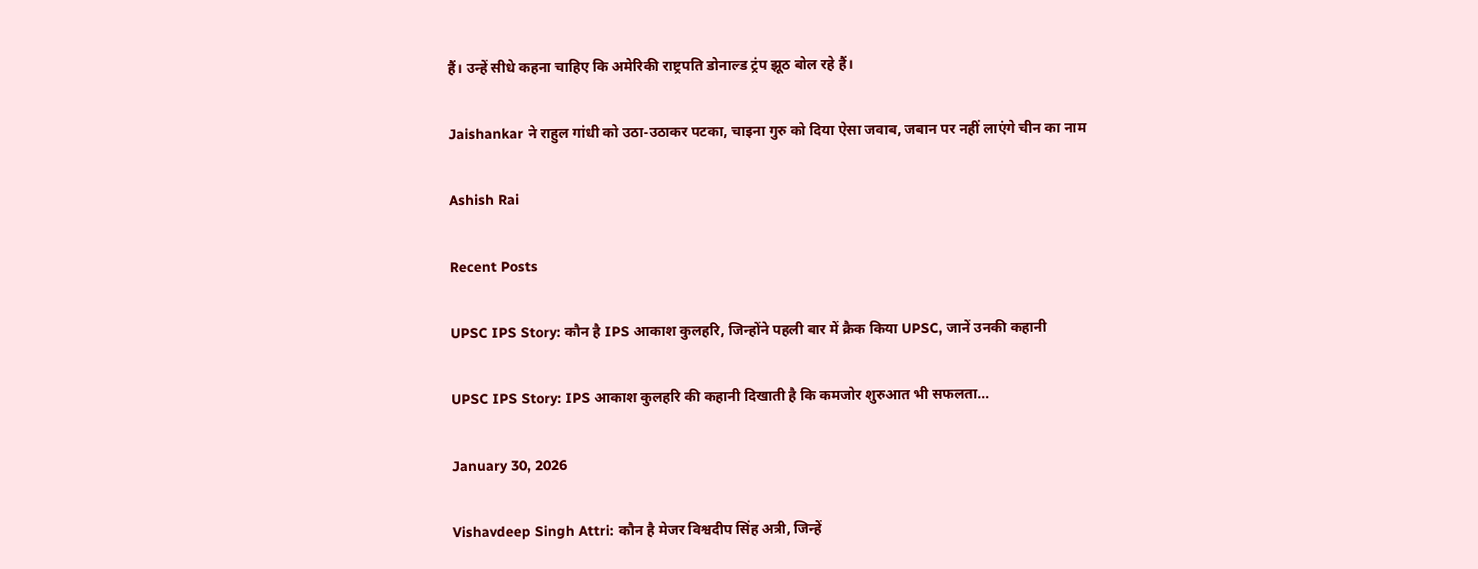हैं। उन्हें सीधे कहना चाहिए कि अमेरिकी राष्ट्रपति डोनाल्ड ट्रंप झूठ बोल रहे हैं।

Jaishankar ने राहुल गांधी को उठा-उठाकर पटका, चाइना गुरु को दिया ऐसा जवाब, जबान पर नहीं लाएंगे चीन का नाम

Ashish Rai

Recent Posts

UPSC IPS Story: कौन है IPS आकाश कुलहरि, जिन्होंने पहली बार में क्रैक किया UPSC, जानें उनकी कहानी

UPSC IPS Story: IPS आकाश कुलहरि की कहानी दिखाती है कि कमजोर शुरुआत भी सफलता…

January 30, 2026

Vishavdeep Singh Attri: कौन है मेजर विश्वदीप सिंह अत्री, जिन्हें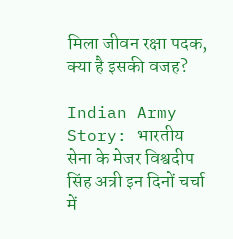मिला जीवन रक्षा पदक, क्या है इसकी वजह?

Indian Army Story: भारतीय सेना के मेजर विश्वदीप सिंह अत्री इन दिनों चर्चा में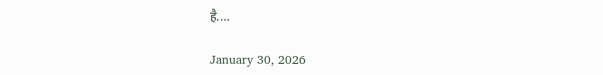है.…

January 30, 2026